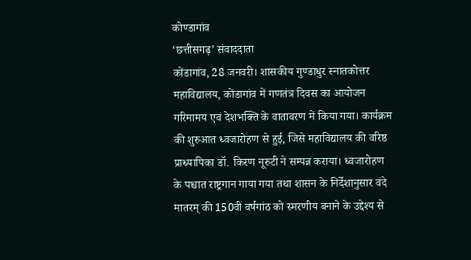कोण्डागांव
‘छत्तीसगढ़’ संवाददाता
कोंडागांव, 28 जनवरी। शासकीय गुण्डाधुर स्नातकोत्तर महाविद्यालय, कोंडागांव में गणतंत्र दिवस का आयोजन गरिमामय एवं देशभक्ति के वातावरण में किया गया। कार्यक्रम की शुरुआत ध्वजारोहण से हुई, जिसे महाविद्यालय की वरिष्ठ प्राध्यापिका डॉ. किरण नूरुटी ने सम्पन्न कराया। ध्वजारोहण के पश्चात राष्ट्रगान गाया गया तथा शासन के निर्देशानुसार वंदे मातरम् की 150वीं वर्षगांठ को स्मरणीय बनाने के उद्देश्य से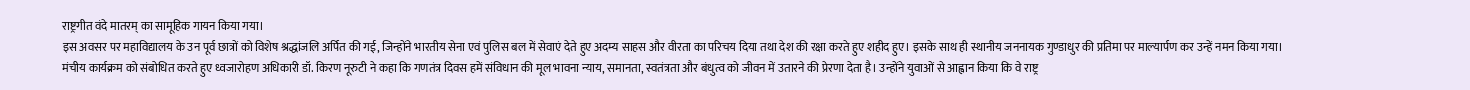राष्ट्रगीत वंदे मातरम् का सामूहिक गायन किया गया।
इस अवसर पर महाविद्यालय के उन पूर्व छात्रों को विशेष श्रद्धांजलि अर्पित की गई, जिन्होंने भारतीय सेना एवं पुलिस बल में सेवाएं देते हुए अदम्य साहस और वीरता का परिचय दिया तथा देश की रक्षा करते हुए शहीद हुए। इसके साथ ही स्थानीय जननायक गुण्डाधुर की प्रतिमा पर माल्यार्पण कर उन्हें नमन किया गया।
मंचीय कार्यक्रम को संबोधित करते हुए ध्वजारोहण अधिकारी डॉ. किरण नूरुटी ने कहा कि गणतंत्र दिवस हमें संविधान की मूल भावना न्याय, समानता, स्वतंत्रता और बंधुत्व को जीवन में उतारने की प्रेरणा देता है। उन्होंने युवाओं से आह्वान किया कि वे राष्ट्र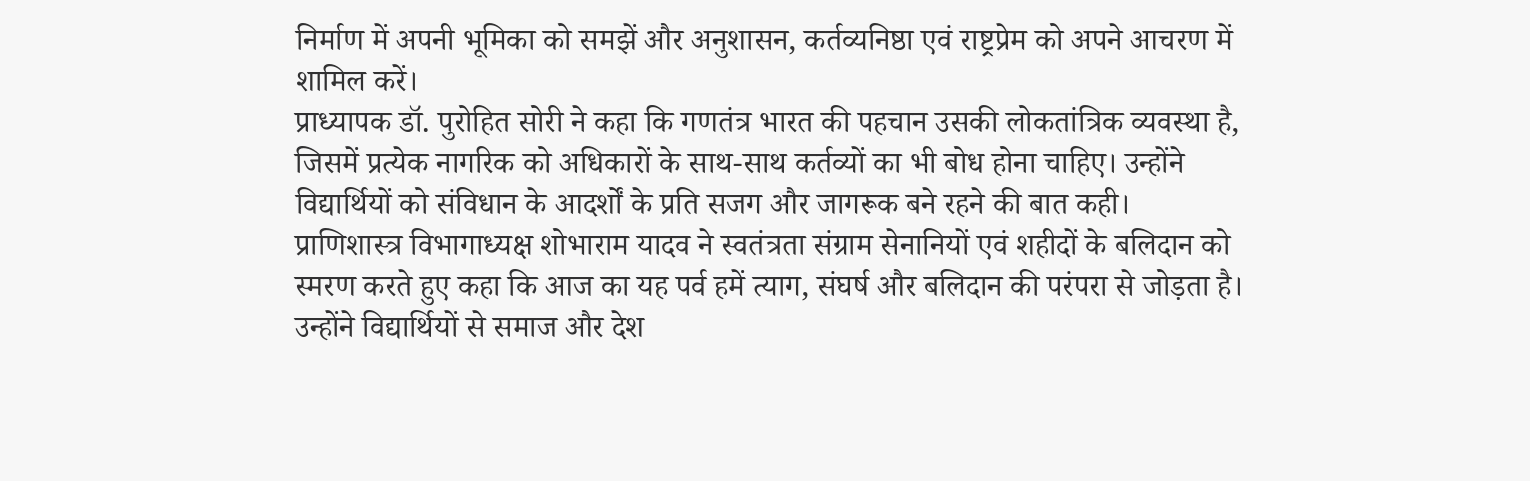निर्माण में अपनी भूमिका को समझें और अनुशासन, कर्तव्यनिष्ठा एवं राष्ट्रप्रेम को अपने आचरण में शामिल करें।
प्राध्यापक डॉ. पुरोहित सोरी ने कहा कि गणतंत्र भारत की पहचान उसकी लोकतांत्रिक व्यवस्था है, जिसमें प्रत्येक नागरिक को अधिकारों के साथ-साथ कर्तव्यों का भी बोध होना चाहिए। उन्होंने विद्यार्थियों को संविधान के आदर्शों के प्रति सजग और जागरूक बने रहने की बात कही।
प्राणिशास्त्र विभागाध्यक्ष शोभाराम यादव ने स्वतंत्रता संग्राम सेनानियों एवं शहीदों के बलिदान को स्मरण करते हुए कहा कि आज का यह पर्व हमें त्याग, संघर्ष और बलिदान की परंपरा से जोड़ता है। उन्होंने विद्यार्थियों से समाज और देश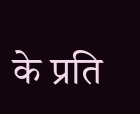के प्रति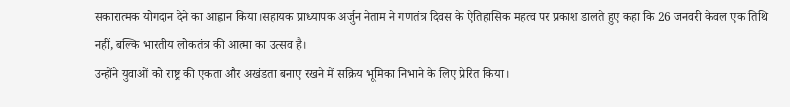सकारात्मक योगदान देने का आह्वान किया।सहायक प्राध्यापक अर्जुन नेताम ने गणतंत्र दिवस के ऐतिहासिक महत्व पर प्रकाश डालते हुए कहा कि 26 जनवरी केवल एक तिथि नहीं, बल्कि भारतीय लोकतंत्र की आत्मा का उत्सव है।
उन्होंने युवाओं को राष्ट्र की एकता और अखंडता बनाए रखने में सक्रिय भूमिका निभाने के लिए प्रेरित किया।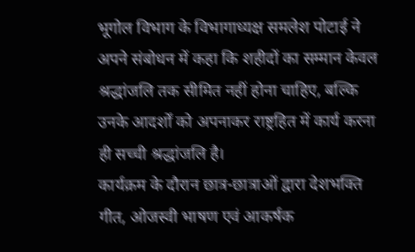भूगोल विभाग के विभागाध्यक्ष समलेश पोटाई ने अपने संबोधन में कहा कि शहीदों का सम्मान केवल श्रद्धांजलि तक सीमित नहीं होना चाहिए, बल्कि उनके आदर्शों को अपनाकर राष्ट्रहित में कार्य करना ही सच्ची श्रद्धांजलि है।
कार्यक्रम के दौरान छात्र-छात्राओं द्वारा देशभक्ति गीत, ओजस्वी भाषण एवं आकर्षक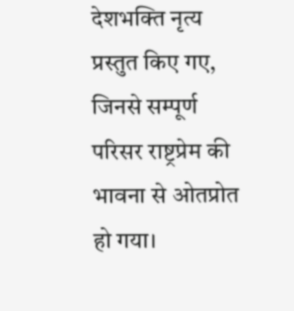देशभक्ति नृत्य प्रस्तुत किए गए, जिनसे सम्पूर्ण परिसर राष्ट्रप्रेम की भावना से ओतप्रोत हो गया।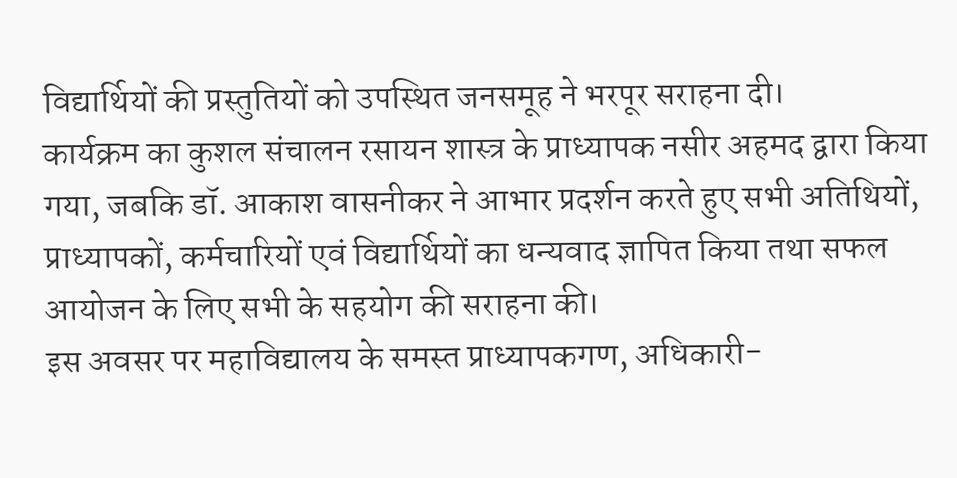विद्यार्थियों की प्रस्तुतियों को उपस्थित जनसमूह ने भरपूर सराहना दी।
कार्यक्रम का कुशल संचालन रसायन शास्त्र के प्राध्यापक नसीर अहमद द्वारा किया गया, जबकि डॉ. आकाश वासनीकर ने आभार प्रदर्शन करते हुए सभी अतिथियों, प्राध्यापकों, कर्मचारियों एवं विद्यार्थियों का धन्यवाद ज्ञापित किया तथा सफल आयोजन के लिए सभी के सहयोग की सराहना की।
इस अवसर पर महाविद्यालय के समस्त प्राध्यापकगण, अधिकारी-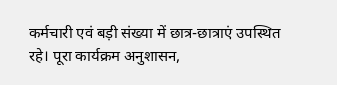कर्मचारी एवं बड़ी संख्या में छात्र-छात्राएं उपस्थित रहे। पूरा कार्यक्रम अनुशासन,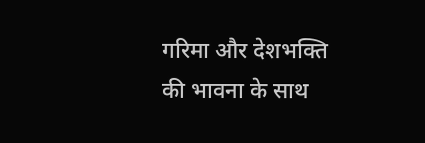गरिमा और देशभक्ति की भावना के साथ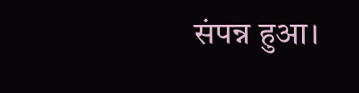संपन्न हुआ।